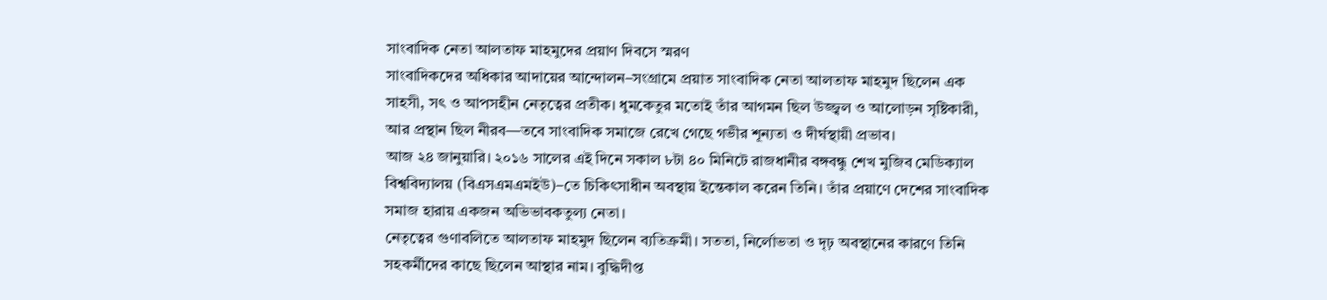সাংবাদিক নেতা আলতাফ মাহমুদের প্রয়াণ দিবসে স্মরণ
সাংবাদিকদের অধিকার আদায়ের আন্দোলন–সংগ্রামে প্রয়াত সাংবাদিক নেতা আলতাফ মাহমুদ ছিলেন এক সাহসী, সৎ ও আপসহীন নেতৃত্বের প্রতীক। ধুমকেতুর মতোই তাঁর আগমন ছিল উজ্জ্বল ও আলোড়ন সৃষ্টিকারী, আর প্রস্থান ছিল নীরব—তবে সাংবাদিক সমাজে রেখে গেছে গভীর শূন্যতা ও দীর্ঘস্থায়ী প্রভাব।
আজ ২৪ জানুয়ারি। ২০১৬ সালের এই দিনে সকাল ৮টা ৪০ মিনিটে রাজধানীর বঙ্গবন্ধু শেখ মুজিব মেডিক্যাল বিশ্ববিদ্যালয় (বিএসএমএমইউ)–তে চিকিৎসাধীন অবস্থায় ইন্তেকাল করেন তিনি। তাঁর প্রয়াণে দেশের সাংবাদিক সমাজ হারায় একজন অভিভাবকতুল্য নেতা।
নেতৃত্বের গুণাবলিতে আলতাফ মাহমুদ ছিলেন ব্যতিক্রমী। সততা, নির্লোভতা ও দৃঢ় অবস্থানের কারণে তিনি সহকর্মীদের কাছে ছিলেন আস্থার নাম। বুদ্ধিদীপ্ত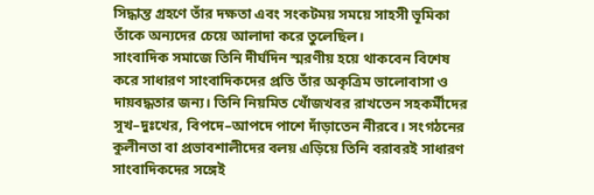সিদ্ধান্ত গ্রহণে তাঁর দক্ষতা এবং সংকটময় সময়ে সাহসী ভূমিকা তাঁকে অন্যদের চেয়ে আলাদা করে তুলেছিল।
সাংবাদিক সমাজে তিনি দীর্ঘদিন স্মরণীয় হয়ে থাকবেন বিশেষ করে সাধারণ সাংবাদিকদের প্রতি তাঁর অকৃত্রিম ভালোবাসা ও দায়বদ্ধতার জন্য। তিনি নিয়মিত খোঁজখবর রাখতেন সহকর্মীদের সুখ–দুঃখের, বিপদে–আপদে পাশে দাঁড়াতেন নীরবে। সংগঠনের কুলীনতা বা প্রভাবশালীদের বলয় এড়িয়ে তিনি বরাবরই সাধারণ সাংবাদিকদের সঙ্গেই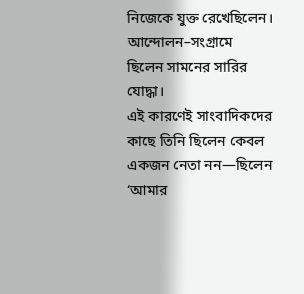নিজেকে যুক্ত রেখেছিলেন। আন্দোলন–সংগ্রামে ছিলেন সামনের সারির যোদ্ধা।
এই কারণেই সাংবাদিকদের কাছে তিনি ছিলেন কেবল একজন নেতা নন—ছিলেন ‘আমার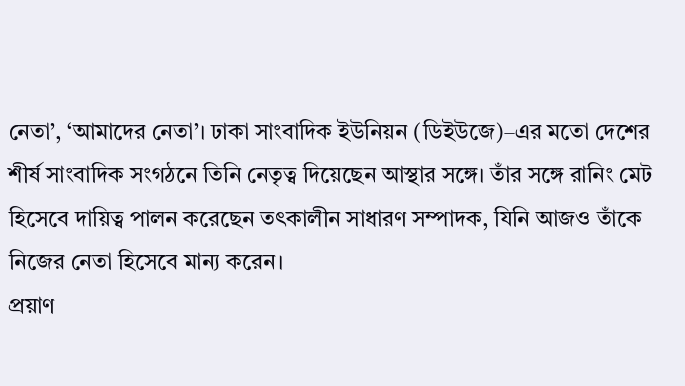নেতা’, ‘আমাদের নেতা’। ঢাকা সাংবাদিক ইউনিয়ন (ডিইউজে)–এর মতো দেশের শীর্ষ সাংবাদিক সংগঠনে তিনি নেতৃত্ব দিয়েছেন আস্থার সঙ্গে। তাঁর সঙ্গে রানিং মেট হিসেবে দায়িত্ব পালন করেছেন তৎকালীন সাধারণ সম্পাদক, যিনি আজও তাঁকে নিজের নেতা হিসেবে মান্য করেন।
প্রয়াণ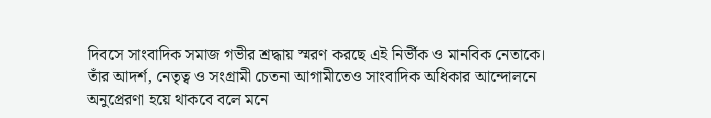দিবসে সাংবাদিক সমাজ গভীর শ্রদ্ধায় স্মরণ করছে এই নির্ভীক ও মানবিক নেতাকে। তাঁর আদর্শ, নেতৃত্ব ও সংগ্রামী চেতনা আগামীতেও সাংবাদিক অধিকার আন্দোলনে অনুপ্রেরণা হয়ে থাকবে বলে মনে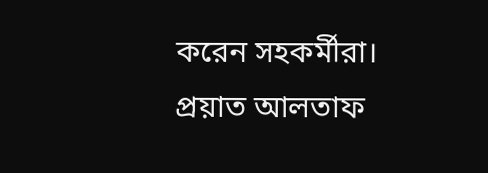করেন সহকর্মীরা।
প্রয়াত আলতাফ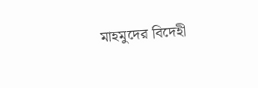মাহমুদের বিদেহী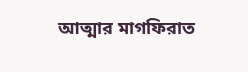আত্মার মাগফিরাত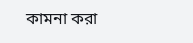কামনা করা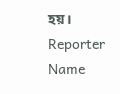হয়।
Reporter Name